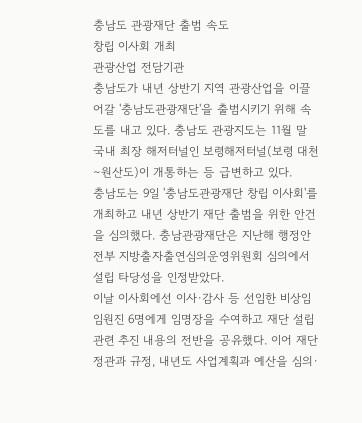충남도 관광재단 출범 속도
창립 이사회 개최
관광산업 전담기관
충남도가 내년 상반기 지역 관광산업을 이끌어갈 '충남도관광재단'을 출범시키기 위해 속도를 내고 있다. 충남도 관광지도는 11월 말 국내 최장 해저터널인 보령해저터널(보령 대천∼원산도)이 개통하는 등 급변하고 있다.
충남도는 9일 '충남도관광재단 창립 이사회'를 개최하고 내년 상반기 재단 출범을 위한 안건을 심의했다. 충남관광재단은 지난해 행정안전부 지방출자출연심의운영위원회 심의에서 설립 타당성을 인정받았다.
이날 이사회에선 이사·감사 등 선임한 비상임 임원진 6명에게 임명장을 수여하고 재단 설립 관련 추진 내용의 전반을 공유했다. 이어 재단 정관과 규정, 내년도 사업계획과 예산을 심의·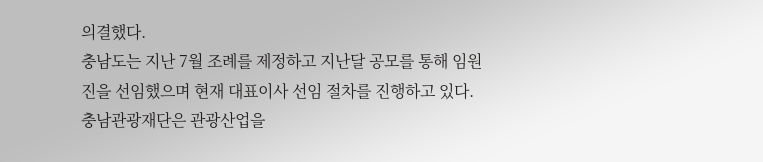의결했다.
충남도는 지난 7월 조례를 제정하고 지난달 공모를 통해 임원진을 선임했으며 현재 대표이사 선임 절차를 진행하고 있다.
충남관광재단은 관광산업을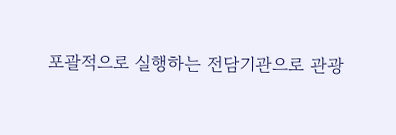포괄적으로 실행하는 전담기관으로 관광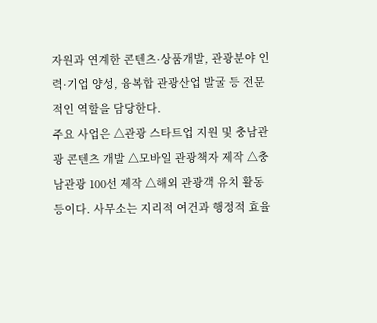자원과 연계한 콘텐츠·상품개발, 관광분야 인력·기업 양성, 융복합 관광산업 발굴 등 전문적인 역할을 담당한다.
주요 사업은 △관광 스타트업 지원 및 충남관광 콘텐츠 개발 △모바일 관광책자 제작 △충남관광 100선 제작 △해외 관광객 유치 활동 등이다. 사무소는 지리적 여건과 행정적 효율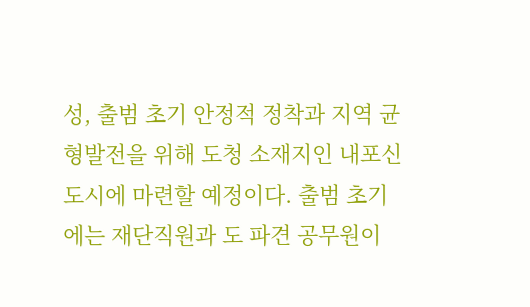성, 출범 초기 안정적 정착과 지역 균형발전을 위해 도청 소재지인 내포신도시에 마련할 예정이다. 출범 초기에는 재단직원과 도 파견 공무원이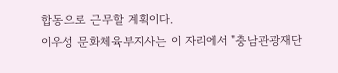합동으로 근무할 계획이다.
이우성 문화체육부지사는 이 자리에서 "충남관광재단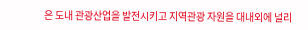은 도내 관광산업을 발전시키고 지역관광 자원을 대내외에 널리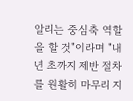알리는 중심축 역할을 할 것"이라며 "내년 초까지 제반 절차를 원활히 마무리 지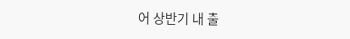어 상반기 내 출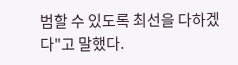범할 수 있도록 최선을 다하겠다"고 말했다.